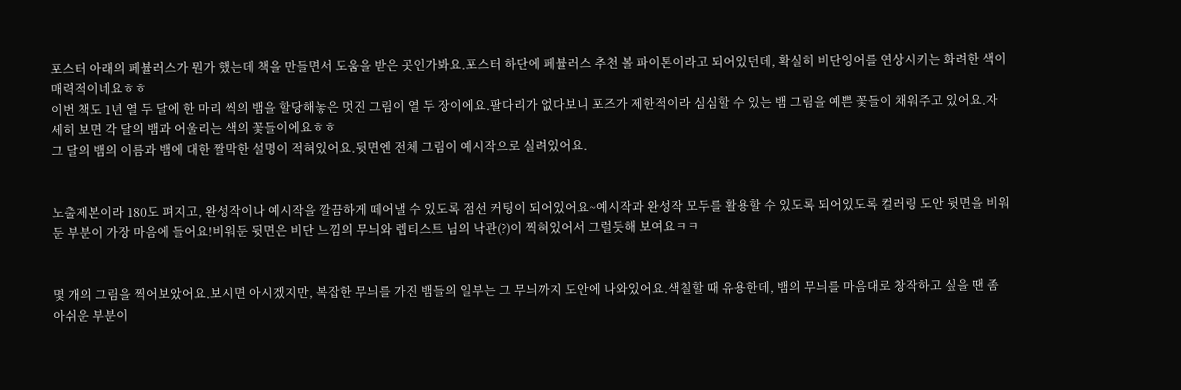포스터 아래의 페뷸러스가 뭔가 했는데 책을 만들면서 도움을 받은 곳인가봐요.포스터 하단에 페뷸러스 추천 볼 파이톤이라고 되어있던데, 확실히 비단잉어를 연상시키는 화려한 색이 매력적이네요ㅎㅎ
이번 책도 1년 열 두 달에 한 마리 씩의 뱀을 할당해놓은 멋진 그림이 열 두 장이에요.팔다리가 없다보니 포즈가 제한적이라 심심할 수 있는 뱀 그림을 예쁜 꽃들이 채워주고 있어요.자세히 보면 각 달의 뱀과 어울리는 색의 꽃들이에요ㅎㅎ
그 달의 뱀의 이름과 뱀에 대한 짤막한 설명이 적혀있어요.뒷면엔 전체 그림이 예시작으로 실려있어요.


노출제본이라 180도 펴지고, 완성작이나 예시작을 깔끔하게 떼어낼 수 있도록 점선 커팅이 되어있어요~예시작과 완성작 모두를 활용할 수 있도록 되어있도록 컬러링 도안 뒷면을 비워둔 부분이 가장 마음에 들어요!비워둔 뒷면은 비단 느낌의 무늬와 렙티스트 님의 낙관(?)이 찍혀있어서 그럴듯해 보여요ㅋㅋ


몇 개의 그림을 찍어보았어요.보시면 아시겠지만, 복잡한 무늬를 가진 뱀들의 일부는 그 무늬까지 도안에 나와있어요.색칠할 때 유용한데, 뱀의 무늬를 마음대로 창작하고 싶을 땐 좀 아쉬운 부분이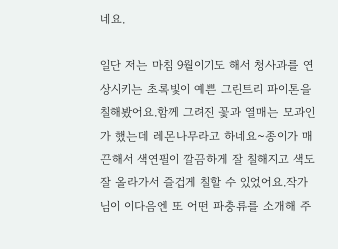네요.

일단 저는 마침 9월이기도 해서 청사과를 연상시키는 초록빛이 예쁜 그린트리 파이톤을 칠해봤어요.함께 그려진 꽃과 열매는 모과인가 했는데 레몬나무라고 하네요~종이가 매끈해서 색연필이 깔끔하게 잘 칠해지고 색도 잘 올라가서 즐겁게 칠할 수 있었어요.작가님이 이다음엔 또 어떤 파충류를 소개해 주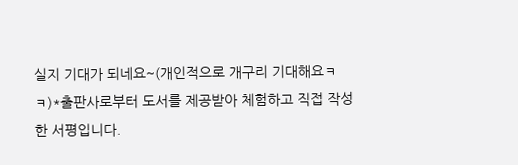실지 기대가 되네요~(개인적으로 개구리 기대해요ㅋㅋ)*출판사로부터 도서를 제공받아 체험하고 직접 작성한 서평입니다.